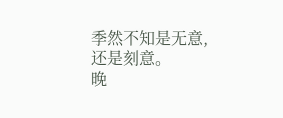季然不知是无意,还是刻意。
晚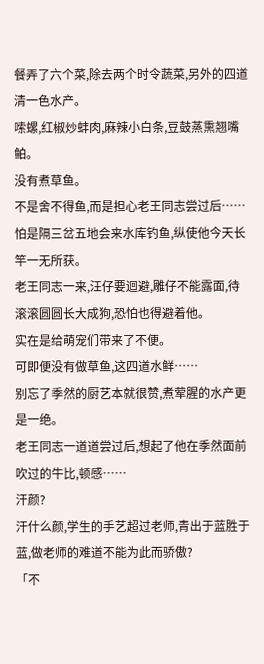餐弄了六个菜,除去两个时令蔬菜,另外的四道清一色水产。
嗦螺,红椒炒蚌肉,麻辣小白条,豆鼓蒸熏翘嘴鲌。
没有煮草鱼。
不是舍不得鱼,而是担心老王同志尝过后……怕是隔三岔五地会来水库钓鱼,纵使他今天长竿一无所获。
老王同志一来,汪仔要迴避,雕仔不能露面,待滚滚圆圆长大成狗,恐怕也得避着他。
实在是给萌宠们带来了不便。
可即便没有做草鱼,这四道水鲜……
别忘了季然的厨艺本就很赞,煮荤腥的水产更是一绝。
老王同志一道道尝过后,想起了他在季然面前吹过的牛比,顿感……
汗颜?
汗什么颜,学生的手艺超过老师,青出于蓝胜于蓝,做老师的难道不能为此而骄傲?
「不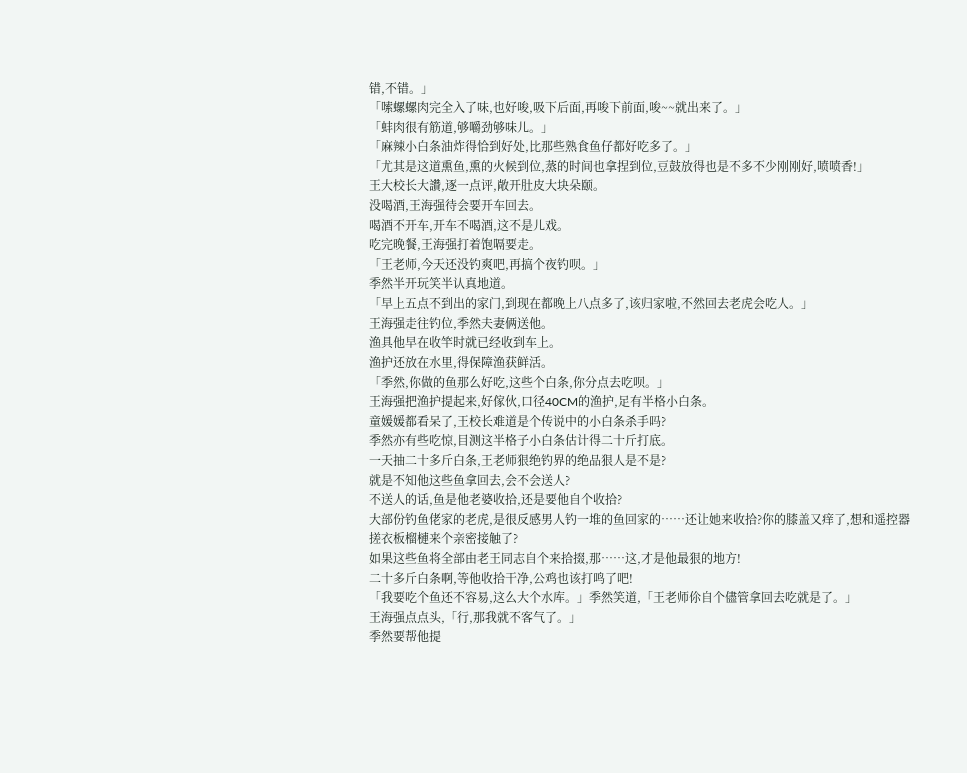错,不错。」
「嗦螺螺肉完全入了味,也好唆,吸下后面,再唆下前面,唆~~就出来了。」
「蚌肉很有筋道,够嚼劲够味儿。」
「麻辣小白条油炸得恰到好处,比那些熟食鱼仔都好吃多了。」
「尤其是这道熏鱼,熏的火候到位,蒸的时间也拿捏到位,豆鼓放得也是不多不少刚刚好,喷喷香!」
王大校长大讚,逐一点评,敞开肚皮大块朵颐。
没喝酒,王海强待会要开车回去。
喝酒不开车,开车不喝酒,这不是儿戏。
吃完晚餐,王海强打着饱嗝要走。
「王老师,今天还没钓爽吧,再搞个夜钓呗。」
季然半开玩笑半认真地道。
「早上五点不到出的家门,到现在都晚上八点多了,该归家啦,不然回去老虎会吃人。」
王海强走往钓位,季然夫妻俩送他。
渔具他早在收竿时就已经收到车上。
渔护还放在水里,得保障渔获鲜活。
「季然,你做的鱼那么好吃,这些个白条,你分点去吃呗。」
王海强把渔护提起来,好傢伙,口径40CM的渔护,足有半格小白条。
童媛媛都看呆了,王校长难道是个传说中的小白条杀手吗?
季然亦有些吃惊,目测这半格子小白条估计得二十斤打底。
一天抽二十多斤白条,王老师狠绝钓界的绝品狠人是不是?
就是不知他这些鱼拿回去,会不会送人?
不送人的话,鱼是他老婆收拾,还是要他自个收拾?
大部份钓鱼佬家的老虎,是很反感男人钓一堆的鱼回家的……还让她来收拾?你的膝盖又痒了,想和遥控器搓衣板榴槤来个亲密接触了?
如果这些鱼将全部由老王同志自个来拾掇,那……这,才是他最狠的地方!
二十多斤白条啊,等他收拾干净,公鸡也该打鸣了吧!
「我要吃个鱼还不容易,这么大个水库。」季然笑道,「王老师伱自个儘管拿回去吃就是了。」
王海强点点头,「行,那我就不客气了。」
季然要帮他提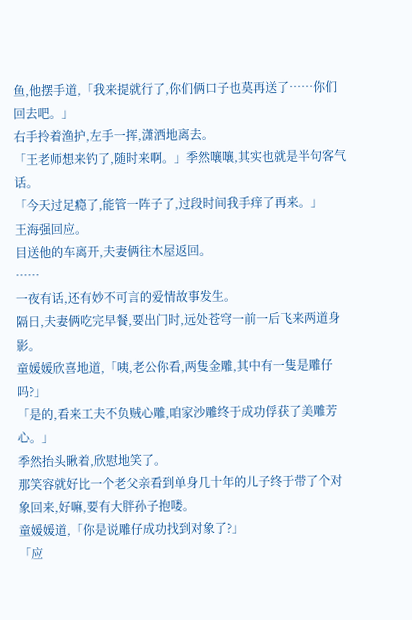鱼,他摆手道,「我来提就行了,你们俩口子也莫再送了……你们回去吧。」
右手拎着渔护,左手一挥,潇洒地离去。
「王老师想来钓了,随时来啊。」季然嚷嚷,其实也就是半句客气话。
「今天过足瘾了,能管一阵子了,过段时间我手痒了再来。」
王海强回应。
目送他的车离开,夫妻俩往木屋返回。
……
一夜有话,还有妙不可言的爱情故事发生。
隔日,夫妻俩吃完早餐,要出门时,远处苍穹一前一后飞来两道身影。
童媛媛欣喜地道,「咦,老公你看,两隻金雕,其中有一隻是雕仔吗?」
「是的,看来工夫不负贼心雕,咱家沙雕终于成功俘获了美雕芳心。」
季然抬头瞅着,欣慰地笑了。
那笑容就好比一个老父亲看到单身几十年的儿子终于带了个对象回来,好嘛,要有大胖孙子抱喽。
童媛媛道,「你是说雕仔成功找到对象了?」
「应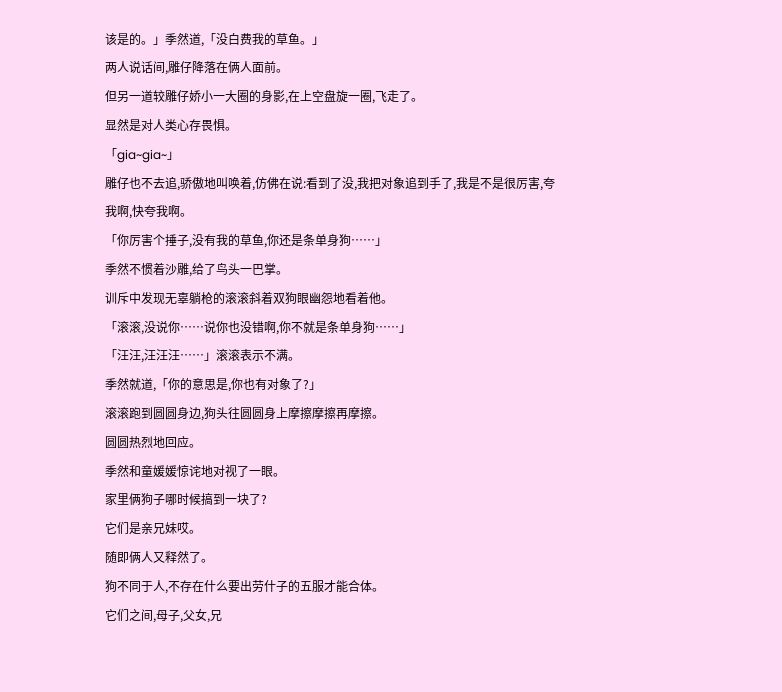该是的。」季然道,「没白费我的草鱼。」
两人说话间,雕仔降落在俩人面前。
但另一道较雕仔娇小一大圈的身影,在上空盘旋一圈,飞走了。
显然是对人类心存畏惧。
「gia~gia~」
雕仔也不去追,骄傲地叫唤着,仿佛在说:看到了没,我把对象追到手了,我是不是很厉害,夸我啊,快夸我啊。
「你厉害个捶子,没有我的草鱼,你还是条单身狗……」
季然不惯着沙雕,给了鸟头一巴掌。
训斥中发现无辜躺枪的滚滚斜着双狗眼幽怨地看着他。
「滚滚,没说你……说你也没错啊,你不就是条单身狗……」
「汪汪,汪汪汪……」滚滚表示不满。
季然就道,「你的意思是,你也有对象了?」
滚滚跑到圆圆身边,狗头往圆圆身上摩擦摩擦再摩擦。
圆圆热烈地回应。
季然和童媛媛惊诧地对视了一眼。
家里俩狗子哪时候搞到一块了?
它们是亲兄妹哎。
随即俩人又释然了。
狗不同于人,不存在什么要出劳什子的五服才能合体。
它们之间,母子,父女,兄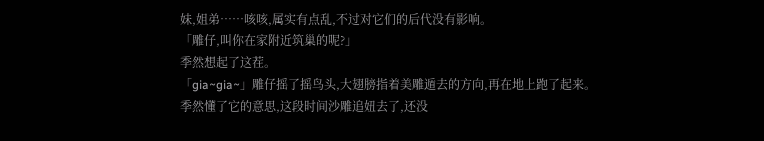妹,姐弟……咳咳,属实有点乱,不过对它们的后代没有影响。
「雕仔,叫你在家附近筑巢的呢?」
季然想起了这茬。
「gia~gia~」雕仔摇了摇鸟头,大翅膀指着美雕遁去的方向,再在地上跑了起来。
季然懂了它的意思,这段时间沙雕追妞去了,还没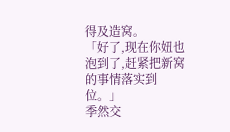得及造窝。
「好了,现在你妞也泡到了,赶紧把新窝的事情落实到位。」
季然交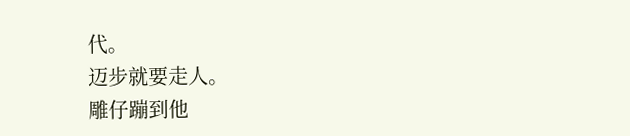代。
迈步就要走人。
雕仔蹦到他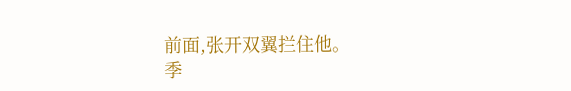前面,张开双翼拦住他。
季